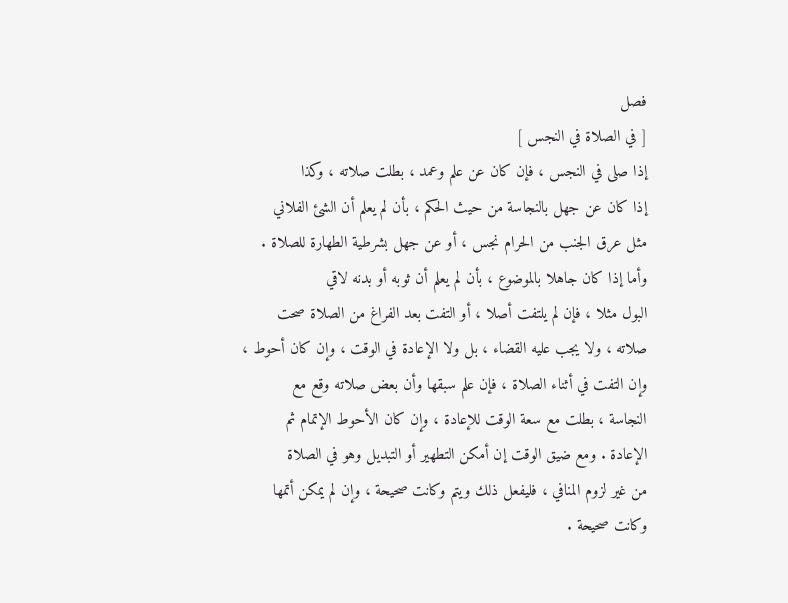فصل
[ في الصلاة في النجس ]
إذا صلى في النجس ، فإن كان عن علم وعمد ، بطلت صلاته ، وكذا
إذا كان عن جهل بالنجاسة من حيث الحكم ، بأن لم يعلم أن الشئ الفلاني
مثل عرق الجنب من الحرام نجس ، أو عن جهل بشرطية الطهارة للصلاة .
وأما إذا كان جاهلا بالموضوع ، بأن لم يعلم أن ثوبه أو بدنه لاقي
البول مثلا ، فإن لم يلتفت أصلا ، أو التفت بعد الفراغ من الصلاة صحت
صلاته ، ولا يجب عليه القضاء ، بل ولا الإعادة في الوقت ، وإن كان أحوط ،
وإن التفت في أثناء الصلاة ، فإن علم سبقها وأن بعض صلاته وقع مع
النجاسة ، بطلت مع سعة الوقت للإعادة ، وإن كان الأحوط الإتمام ثم
الإعادة . ومع ضيق الوقت إن أمكن التطهير أو التبديل وهو في الصلاة
من غير لزوم المنافي ، فليفعل ذلك ويتم وكانت صحيحة ، وإن لم يمكن أتمها
وكانت صحيحة .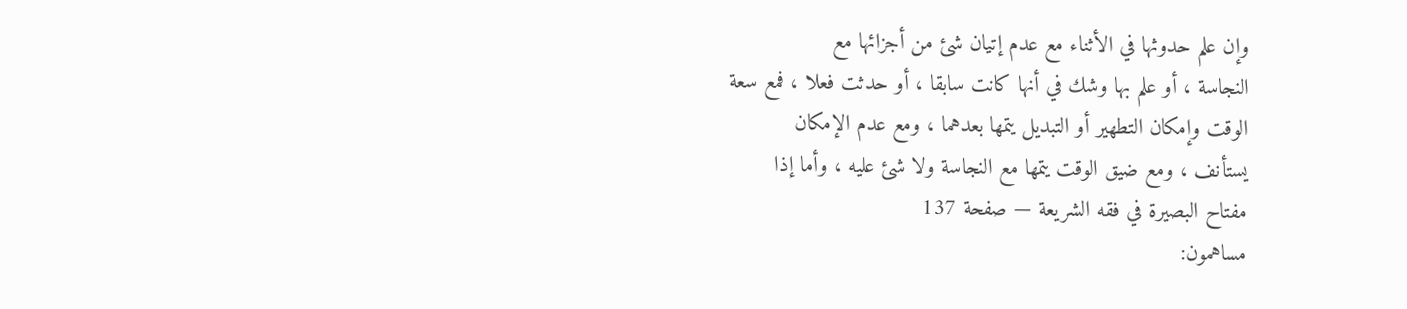وإن علم حدوثها في الأثناء مع عدم إتيان شئ من أجزائها مع
النجاسة ، أو علم بها وشك في أنها كانت سابقا ، أو حدثت فعلا ، فمع سعة
الوقت وإمكان التطهير أو التبديل يتمها بعدهما ، ومع عدم الإمكان
يستأنف ، ومع ضيق الوقت يتمها مع النجاسة ولا شئ عليه ، وأما إذا
مفتاح البصيرة في فقه الشريعة — صفحة 137
مساهمون: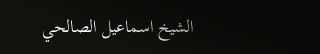الشيخ اسماعيل الصالحي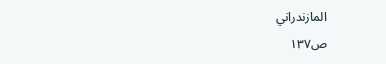المازندراني
ص١٣٧